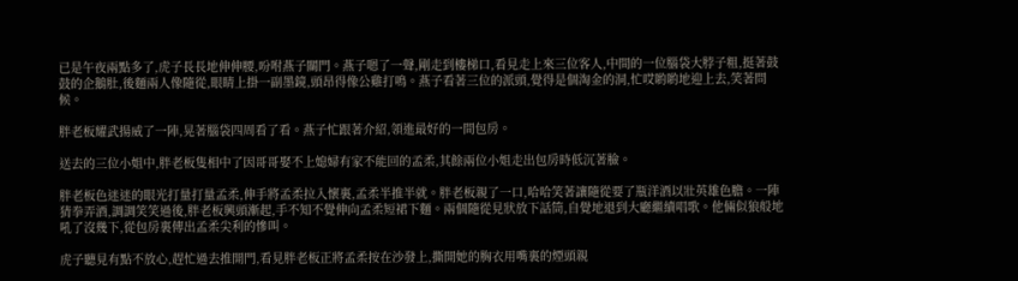已是午夜兩點多了,虎子長長地伸伸腰,吩咐燕子關門。燕子嗯了一聲,剛走到樓梯口,看見走上來三位客人,中間的一位腦袋大脖子粗,挺著鼓鼓的企鵝肚,後麵兩人像隨從,眼睛上掛一副墨鏡,頭昂得像公雞打鳴。燕子看著三位的派頭,覺得是個淘金的洞,忙哎喲喲地迎上去,笑著問候。

胖老板耀武揚威了一陣,晃著腦袋四周看了看。燕子忙跟著介紹,領進最好的一間包房。

送去的三位小姐中,胖老板隻相中了因哥哥娶不上媳婦有家不能回的孟柔,其餘兩位小姐走出包房時低沉著臉。

胖老板色迷迷的眼光打量打量孟柔,伸手將孟柔拉入懷裏,孟柔半推半就。胖老板親了一口,哈哈笑著讓隨從要了瓶洋酒以壯英雄色膽。一陣猜拳弄酒,調調笑笑過後,胖老板興頭漸起,手不知不覺伸向孟柔短裙下麵。兩個隨從見狀放下話筒,自覺地退到大廳繼續唱歌。他倆似狼般地吼了沒幾下,從包房裏傳出孟柔尖利的慘叫。

虎子聽見有點不放心,趕忙過去推開門,看見胖老板正將孟柔按在沙發上,撕開她的胸衣用嘴裏的煙頭親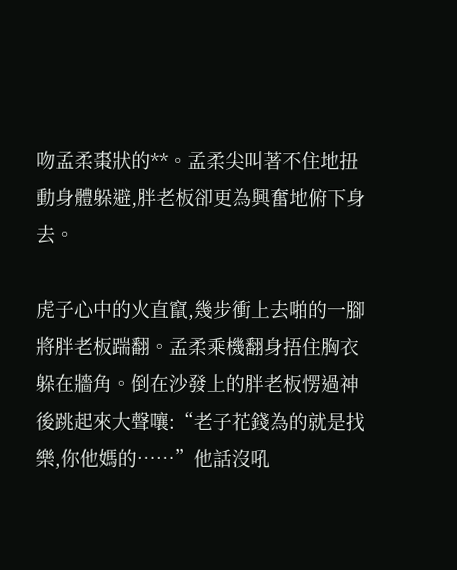吻孟柔棗狀的**。孟柔尖叫著不住地扭動身體躲避,胖老板卻更為興奮地俯下身去。

虎子心中的火直竄,幾步衝上去啪的一腳將胖老板踹翻。孟柔乘機翻身捂住胸衣躲在牆角。倒在沙發上的胖老板愣過神後跳起來大聲嚷:“老子花錢為的就是找樂,你他媽的……”他話沒吼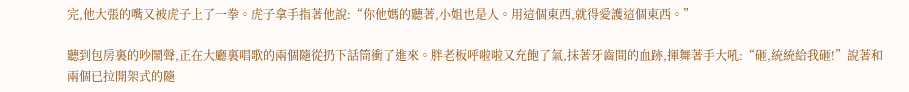完,他大張的嘴又被虎子上了一拳。虎子拿手指著他說:“你他媽的聽著,小姐也是人。用這個東西,就得愛護這個東西。”

聽到包房裏的吵鬧聲,正在大廳裏唱歌的兩個隨從扔下話筒衝了進來。胖老板呼啦啦又充飽了氣,抹著牙齒間的血跡,揮舞著手大吼:“砸,統統給我砸!”說著和兩個已拉開架式的隨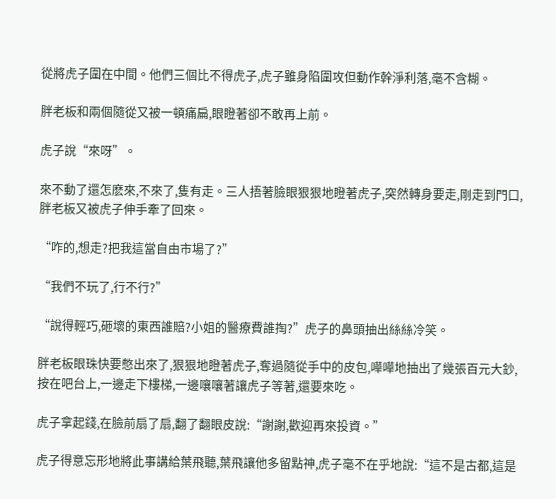從將虎子圍在中間。他們三個比不得虎子,虎子雖身陷圍攻但動作幹淨利落,毫不含糊。

胖老板和兩個隨從又被一頓痛扁,眼瞪著卻不敢再上前。

虎子說“來呀”。

來不動了還怎麽來,不來了,隻有走。三人捂著臉眼狠狠地瞪著虎子,突然轉身要走,剛走到門口,胖老板又被虎子伸手牽了回來。

“咋的,想走?把我這當自由市場了?”

“我們不玩了,行不行?”

“說得輕巧,砸壞的東西誰賠?小姐的醫療費誰掏?”虎子的鼻頭抽出絲絲冷笑。

胖老板眼珠快要憋出來了,狠狠地瞪著虎子,奪過隨從手中的皮包,嘩嘩地抽出了幾張百元大鈔,按在吧台上,一邊走下樓梯,一邊嚷嚷著讓虎子等著,還要來吃。

虎子拿起錢,在臉前扇了扇,翻了翻眼皮說:“謝謝,歡迎再來投資。”

虎子得意忘形地將此事講給葉飛聽,葉飛讓他多留點神,虎子毫不在乎地說:“這不是古都,這是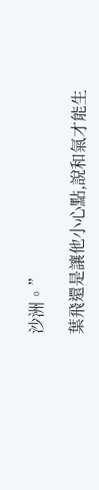沙洲。”

葉飛還是讓他小心點,說和氣才能生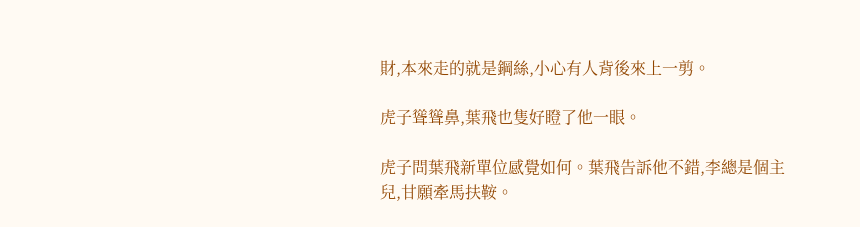財,本來走的就是鋼絲,小心有人背後來上一剪。

虎子聳聳鼻,葉飛也隻好瞪了他一眼。

虎子問葉飛新單位感覺如何。葉飛告訴他不錯,李總是個主兒,甘願牽馬扶鞍。